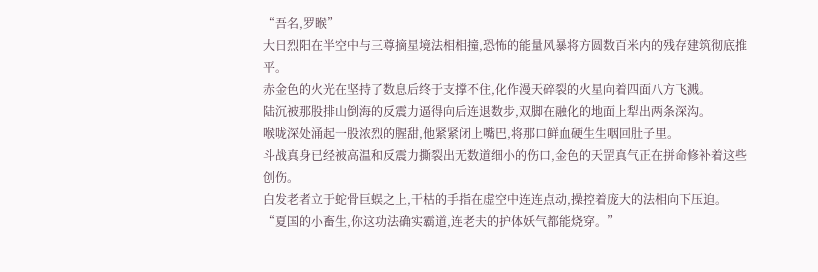“吾名,罗睺”
大日烈阳在半空中与三尊摘星境法相相撞,恐怖的能量风暴将方圆数百米内的残存建筑彻底推平。
赤金色的火光在坚持了数息后终于支撑不住,化作漫天碎裂的火星向着四面八方飞溅。
陆沉被那股排山倒海的反震力逼得向后连退数步,双脚在融化的地面上犁出两条深沟。
喉咙深处涌起一股浓烈的腥甜,他紧紧闭上嘴巴,将那口鲜血硬生生咽回肚子里。
斗战真身已经被高温和反震力撕裂出无数道细小的伤口,金色的天罡真气正在拼命修补着这些创伤。
白发老者立于蛇骨巨蜈之上,干枯的手指在虚空中连连点动,操控着庞大的法相向下压迫。
“夏国的小畜生,你这功法确实霸道,连老夫的护体妖气都能烧穿。”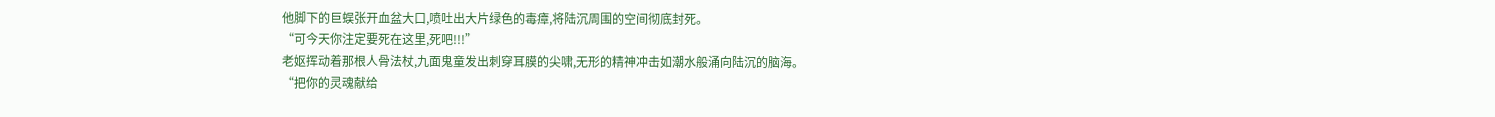他脚下的巨蜈张开血盆大口,喷吐出大片绿色的毒瘴,将陆沉周围的空间彻底封死。
“可今天你注定要死在这里,死吧!!!”
老妪挥动着那根人骨法杖,九面鬼童发出刺穿耳膜的尖啸,无形的精神冲击如潮水般涌向陆沉的脑海。
“把你的灵魂献给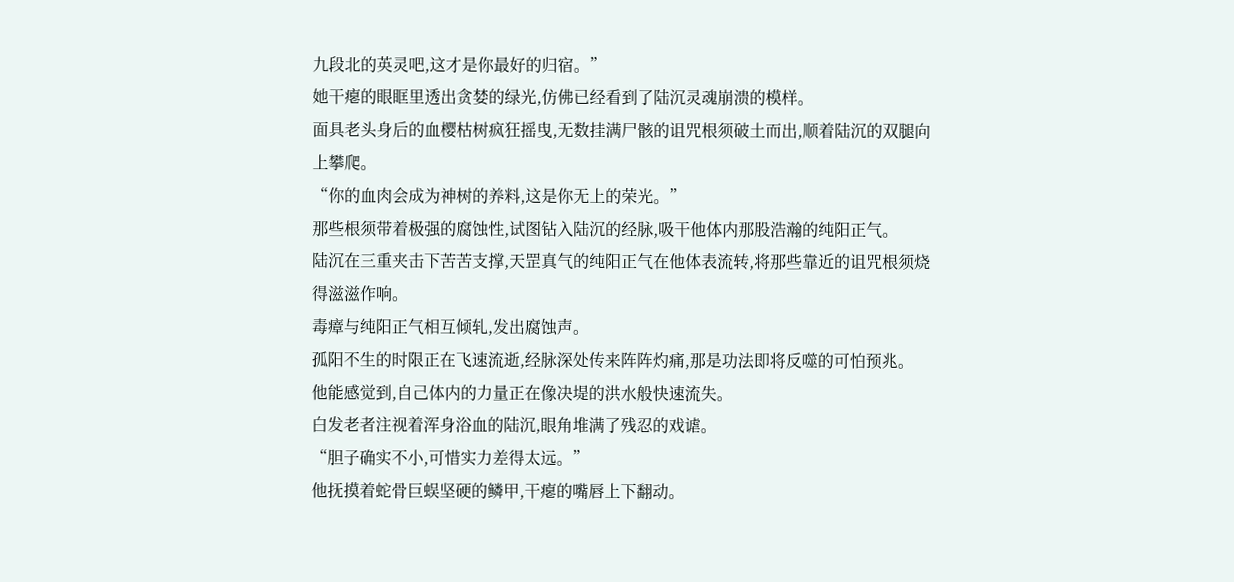九段北的英灵吧,这才是你最好的归宿。”
她干瘪的眼眶里透出贪婪的绿光,仿佛已经看到了陆沉灵魂崩溃的模样。
面具老头身后的血樱枯树疯狂摇曳,无数挂满尸骸的诅咒根须破土而出,顺着陆沉的双腿向上攀爬。
“你的血肉会成为神树的养料,这是你无上的荣光。”
那些根须带着极强的腐蚀性,试图钻入陆沉的经脉,吸干他体内那股浩瀚的纯阳正气。
陆沉在三重夹击下苦苦支撑,天罡真气的纯阳正气在他体表流转,将那些靠近的诅咒根须烧得滋滋作响。
毒瘴与纯阳正气相互倾轧,发出腐蚀声。
孤阳不生的时限正在飞速流逝,经脉深处传来阵阵灼痛,那是功法即将反噬的可怕预兆。
他能感觉到,自己体内的力量正在像决堤的洪水般快速流失。
白发老者注视着浑身浴血的陆沉,眼角堆满了残忍的戏谑。
“胆子确实不小,可惜实力差得太远。”
他抚摸着蛇骨巨蜈坚硬的鳞甲,干瘪的嘴唇上下翻动。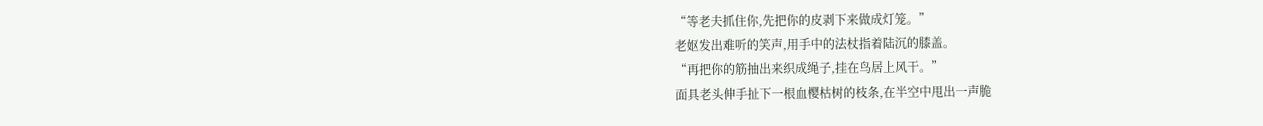“等老夫抓住你,先把你的皮剥下来做成灯笼。”
老妪发出难听的笑声,用手中的法杖指着陆沉的膝盖。
“再把你的筋抽出来织成绳子,挂在鸟居上风干。”
面具老头伸手扯下一根血樱枯树的枝条,在半空中甩出一声脆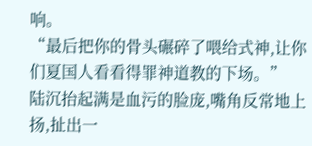响。
“最后把你的骨头碾碎了喂给式神,让你们夏国人看看得罪神道教的下场。”
陆沉抬起满是血污的脸庞,嘴角反常地上扬,扯出一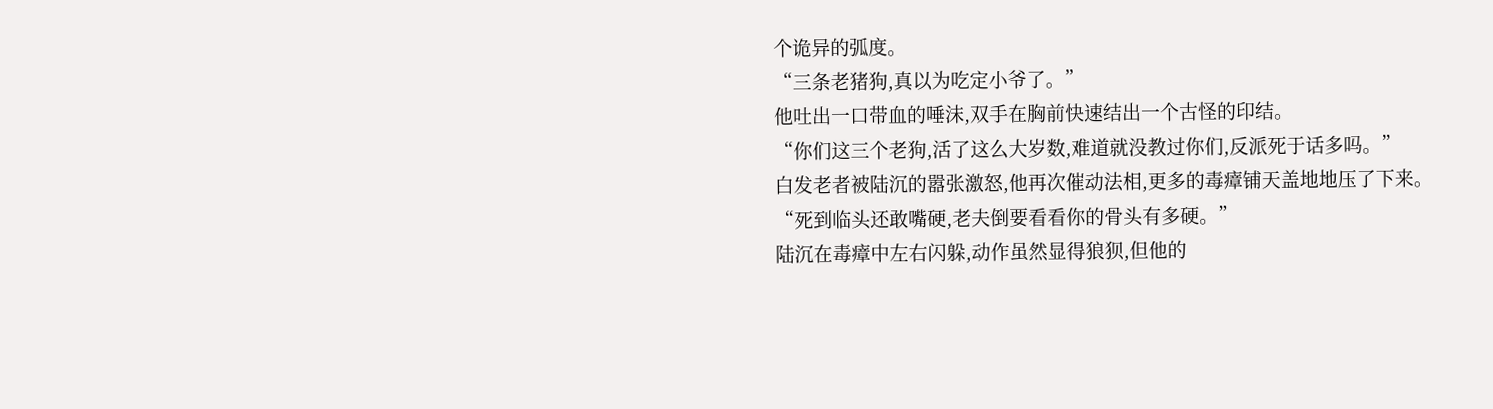个诡异的弧度。
“三条老猪狗,真以为吃定小爷了。”
他吐出一口带血的唾沫,双手在胸前快速结出一个古怪的印结。
“你们这三个老狗,活了这么大岁数,难道就没教过你们,反派死于话多吗。”
白发老者被陆沉的嚣张激怒,他再次催动法相,更多的毒瘴铺天盖地地压了下来。
“死到临头还敢嘴硬,老夫倒要看看你的骨头有多硬。”
陆沉在毒瘴中左右闪躲,动作虽然显得狼狈,但他的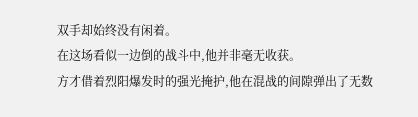双手却始终没有闲着。
在这场看似一边倒的战斗中,他并非毫无收获。
方才借着烈阳爆发时的强光掩护,他在混战的间隙弹出了无数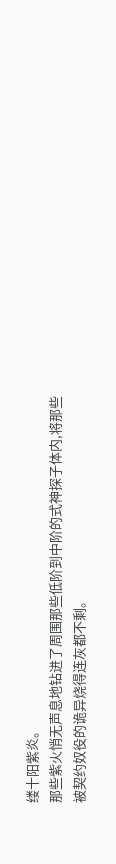缕十阳紫炎。
那些紫火悄无声息地钻进了周围那些低阶到中阶的式神探子体内,将那些被契约奴役的诡异烧得连灰都不剩。